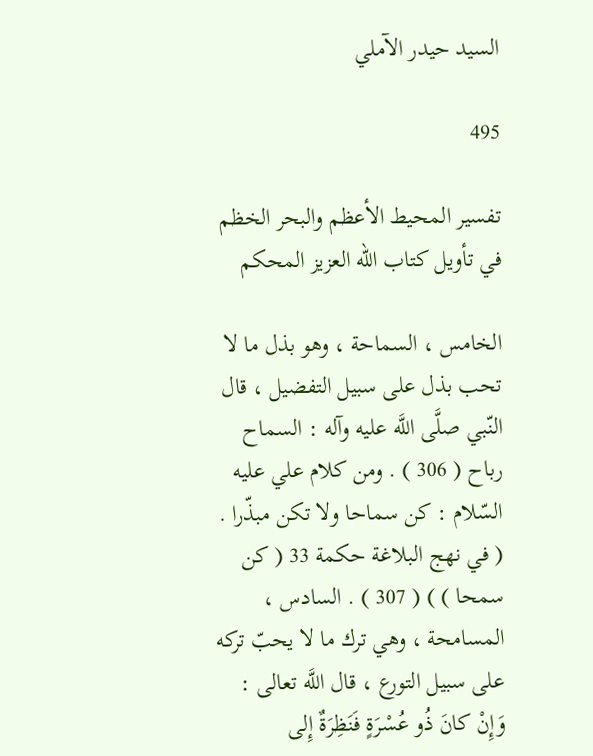السيد حيدر الآملي

495

تفسير المحيط الأعظم والبحر الخظم في تأويل كتاب الله العزيز المحكم

الخامس ، السماحة ، وهو بذل ما لا تحب بذل على سبيل التفضيل ، قال النّبي صلَّى اللَّه عليه وآله : السماح رباح ( 306 ) . ومن كلام علي عليه السّلام : كن سماحا ولا تكن مبذّرا . ( في نهج البلاغة حكمة 33 ( كن سمحا ) ) ( 307 ) . السادس ، المسامحة ، وهي ترك ما لا يحبّ تركه على سبيل التورع ، قال اللَّه تعالى : وَإِنْ كانَ ذُو عُسْرَةٍ فَنَظِرَةٌ إِلى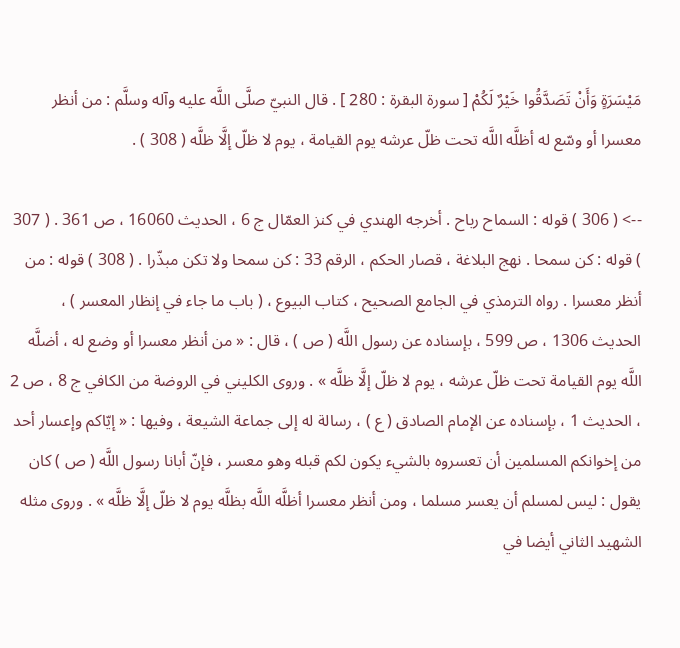مَيْسَرَةٍ وَأَنْ تَصَدَّقُوا خَيْرٌ لَكُمْ [ سورة البقرة : 280 ] . قال النبيّ صلَّى اللَّه عليه وآله وسلَّم : من أنظر معسرا أو وسّع له أظلَّه اللَّه تحت ظلّ عرشه يوم القيامة ، يوم لا ظلّ إلَّا ظلَّه ( 308 ) .

--> ( 306 ) قوله : السماح رباح . أخرجه الهندي في كنز العمّال ج 6 ، الحديث 16060 ، ص 361 . ( 307 ) قوله : كن سمحا . نهج البلاغة ، قصار الحكم ، الرقم 33 : كن سمحا ولا تكن مبذّرا . ( 308 ) قوله : من أنظر معسرا . رواه الترمذي في الجامع الصحيح ، كتاب البيوع ، ( باب ما جاء في إنظار المعسر ) ، الحديث 1306 ، ص 599 ، بإسناده عن رسول اللَّه ( ص ) ، قال : « من أنظر معسرا أو وضع له ، أضلَّه اللَّه يوم القيامة تحت ظلّ عرشه ، يوم لا ظلّ إلَّا ظلَّه » . وروى الكليني في الروضة من الكافي ج 8 ، ص 2 ، الحديث 1 ، بإسناده عن الإمام الصادق ( ع ) ، رسالة له إلى جماعة الشيعة ، وفيها : « إيّاكم وإعسار أحد من إخوانكم المسلمين أن تعسروه بالشيء يكون لكم قبله وهو معسر ، فإنّ أبانا رسول اللَّه ( ص ) كان يقول : ليس لمسلم أن يعسر مسلما ، ومن أنظر معسرا أظلَّه اللَّه بظلَّه يوم لا ظلّ إلَّا ظلَّه » . وروى مثله الشهيد الثاني أيضا في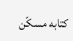كتابه مسكّن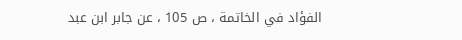الفؤاد في الخاتمة ، ص 105 ، عن جابر ابن عبد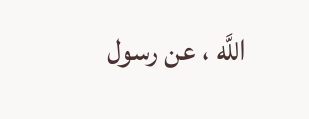اللَّه ، عن رسول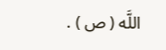اللَّه ( ص ) .